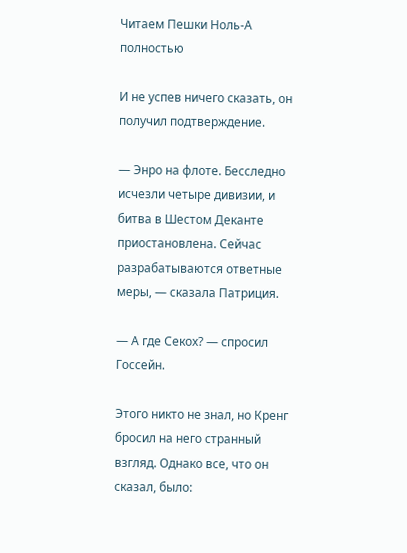Читаем Пешки Ноль-А полностью

И не успев ничего сказать, он получил подтверждение.

— Энро на флоте. Бесследно исчезли четыре дивизии, и битва в Шестом Деканте приостановлена. Сейчас разрабатываются ответные меры, — сказала Патриция.

— А где Секох? — спросил Госсейн.

Этого никто не знал, но Кренг бросил на него странный взгляд. Однако все, что он сказал, было: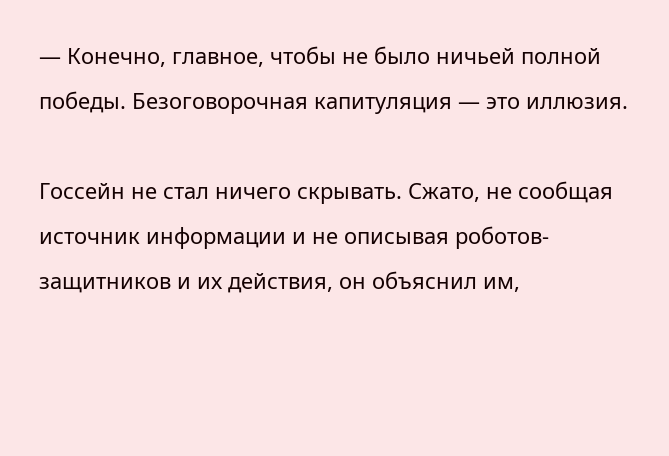— Конечно, главное, чтобы не было ничьей полной победы. Безоговорочная капитуляция — это иллюзия.

Госсейн не стал ничего скрывать. Сжато, не сообщая источник информации и не описывая роботов-защитников и их действия, он объяснил им,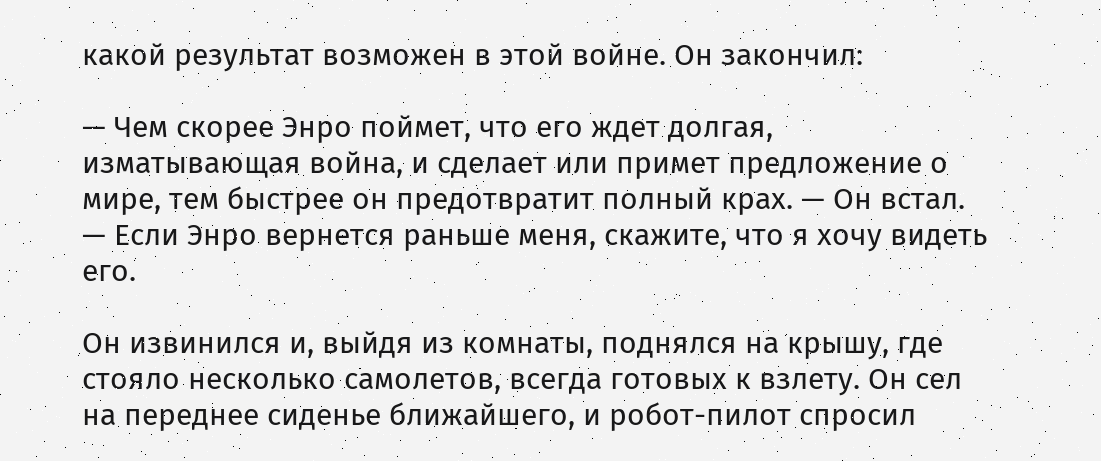какой результат возможен в этой войне. Он закончил:

— Чем скорее Энро поймет, что его ждет долгая, изматывающая война, и сделает или примет предложение о мире, тем быстрее он предотвратит полный крах. — Он встал. — Если Энро вернется раньше меня, скажите, что я хочу видеть его.

Он извинился и, выйдя из комнаты, поднялся на крышу, где стояло несколько самолетов, всегда готовых к взлету. Он сел на переднее сиденье ближайшего, и робот-пилот спросил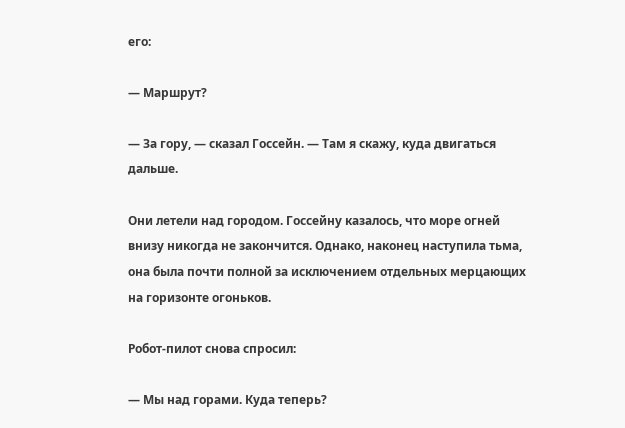его:

— Маршрут?

— За гору, — сказал Госсейн. — Там я скажу, куда двигаться дальше.

Они летели над городом. Госсейну казалось, что море огней внизу никогда не закончится. Однако, наконец наступила тьма, она была почти полной за исключением отдельных мерцающих на горизонте огоньков.

Робот-пилот снова спросил:

— Мы над горами. Куда теперь?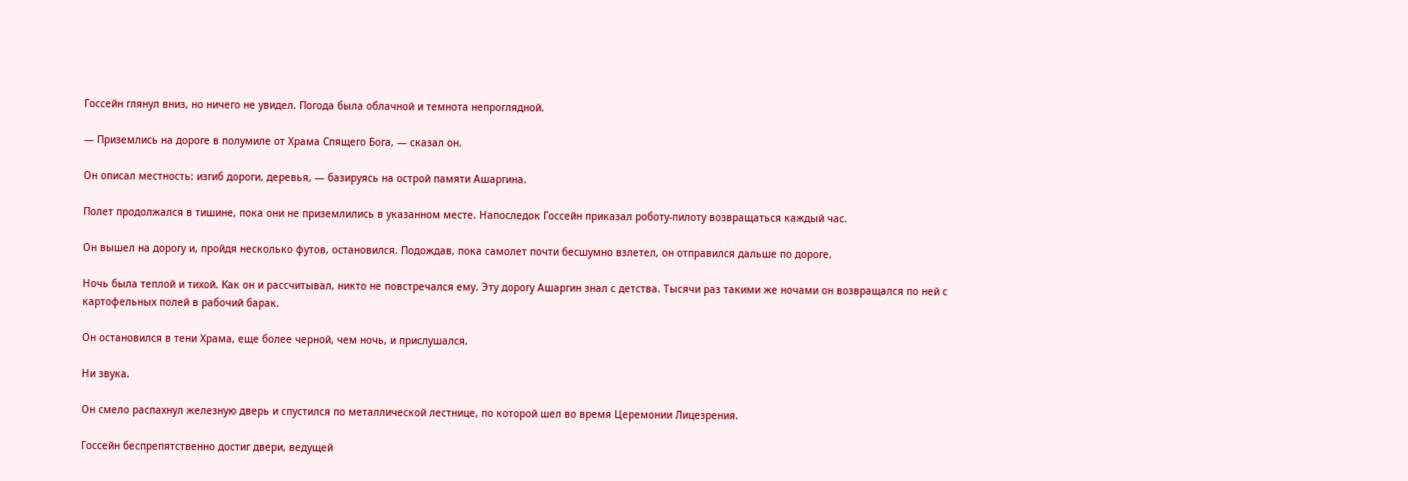Госсейн глянул вниз, но ничего не увидел. Погода была облачной и темнота непроглядной.

— Приземлись на дороге в полумиле от Храма Спящего Бога, — сказал он.

Он описал местность: изгиб дороги, деревья, — базируясь на острой памяти Ашаргина.

Полет продолжался в тишине, пока они не приземлились в указанном месте. Напоследок Госсейн приказал роботу-пилоту возвращаться каждый час.

Он вышел на дорогу и, пройдя несколько футов, остановился. Подождав, пока самолет почти бесшумно взлетел, он отправился дальше по дороге.

Ночь была теплой и тихой. Как он и рассчитывал, никто не повстречался ему. Эту дорогу Ашаргин знал с детства. Тысячи раз такими же ночами он возвращался по ней с картофельных полей в рабочий барак.

Он остановился в тени Храма, еще более черной, чем ночь, и прислушался.

Ни звука.

Он смело распахнул железную дверь и спустился по металлической лестнице, по которой шел во время Церемонии Лицезрения.

Госсейн беспрепятственно достиг двери, ведущей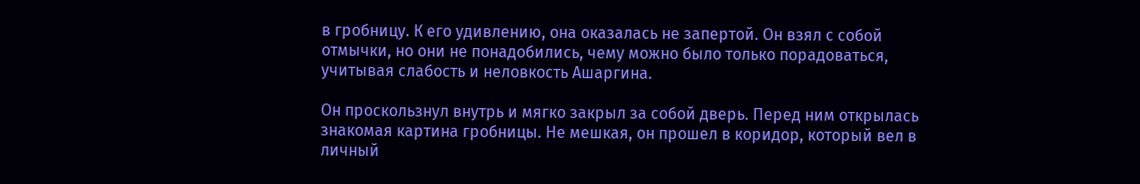в гробницу. К его удивлению, она оказалась не запертой. Он взял с собой отмычки, но они не понадобились, чему можно было только порадоваться, учитывая слабость и неловкость Ашаргина.

Он проскользнул внутрь и мягко закрыл за собой дверь. Перед ним открылась знакомая картина гробницы. Не мешкая, он прошел в коридор, который вел в личный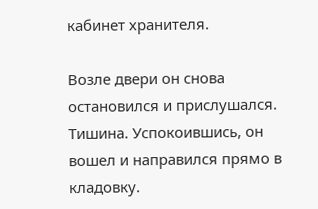кабинет хранителя.

Возле двери он снова остановился и прислушался. Тишина. Успокоившись, он вошел и направился прямо в кладовку.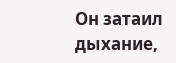Он затаил дыхание,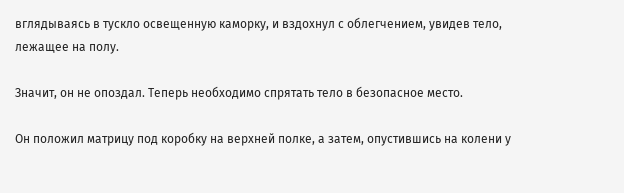вглядываясь в тускло освещенную каморку, и вздохнул с облегчением, увидев тело, лежащее на полу.

Значит, он не опоздал. Теперь необходимо спрятать тело в безопасное место.

Он положил матрицу под коробку на верхней полке, а затем, опустившись на колени у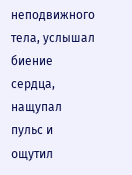неподвижного тела, услышал биение сердца, нащупал пульс и ощутил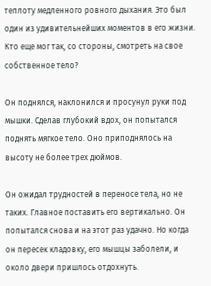теплоту медленного ровного дыхания. Это был один из удивительнейших моментов в его жизни. Кто еще мог так, со стороны, смотреть на свое собственное тело?

Он поднялся, наклонился и просунул руки под мышки. Сделав глубокий вдох, он попытался поднять мягкое тело. Оно приподнялось на высоту не более трех дюймов.

Он ожидал трудностей в переносе тела, но не таких. Главное поставить его вертикально. Он попытался снова и на этот раз удачно. Но когда он пересек кладовку, его мышцы заболели, и около двери пришлось отдохнуть.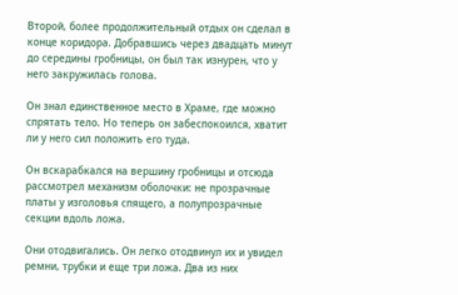Второй, более продолжительный отдых он сделал в конце коридора. Добравшись через двадцать минут до середины гробницы, он был так изнурен, что у него закружилась голова.

Он знал единственное место в Храме, где можно спрятать тело. Но теперь он забеспокоился, хватит ли у него сил положить его туда.

Он вскарабкался на вершину гробницы и отсюда рассмотрел механизм оболочки: не прозрачные платы у изголовья спящего, а полупрозрачные секции вдоль ложа.

Они отодвигались. Он легко отодвинул их и увидел ремни, трубки и еще три ложа. Два из них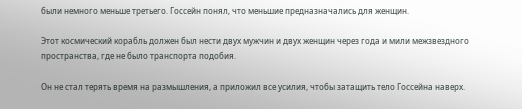были немного меньше третьего. Госсейн понял, что меньшие предназначались для женщин.

Этот космический корабль должен был нести двух мужчин и двух женщин через года и мили межзвездного пространства, где не было транспорта подобия.

Он не стал терять время на размышления, а приложил все усилия, чтобы затащить тело Госсейна наверх.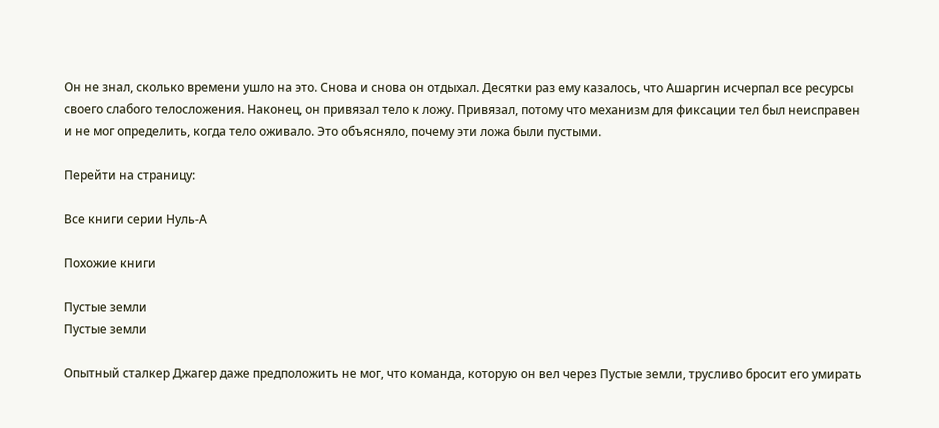Он не знал, сколько времени ушло на это. Снова и снова он отдыхал. Десятки раз ему казалось, что Ашаргин исчерпал все ресурсы своего слабого телосложения. Наконец, он привязал тело к ложу. Привязал, потому что механизм для фиксации тел был неисправен и не мог определить, когда тело оживало. Это объясняло, почему эти ложа были пустыми.

Перейти на страницу:

Все книги серии Нуль-А

Похожие книги

Пустые земли
Пустые земли

Опытный сталкер Джагер даже предположить не мог, что команда, которую он вел через Пустые земли, трусливо бросит его умирать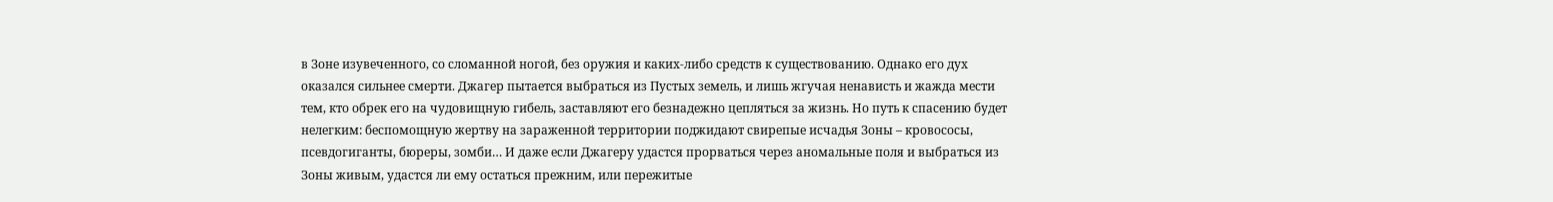в Зоне изувеченного, со сломанной ногой, без оружия и каких-либо средств к существованию. Однако его дух оказался сильнее смерти. Джагер пытается выбраться из Пустых земель, и лишь жгучая ненависть и жажда мести тем, кто обрек его на чудовищную гибель, заставляют его безнадежно цепляться за жизнь. Но путь к спасению будет нелегким: беспомощную жертву на зараженной территории поджидают свирепые исчадья Зоны – кровососы, псевдогиганты, бюреры, зомби… И даже если Джагеру удастся прорваться через аномальные поля и выбраться из Зоны живым, удастся ли ему остаться прежним, или пережитые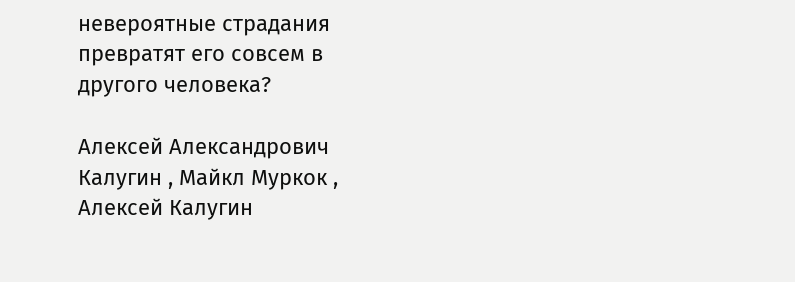невероятные страдания превратят его совсем в другого человека?

Алексей Александрович Калугин , Майкл Муркок , Алексей Калугин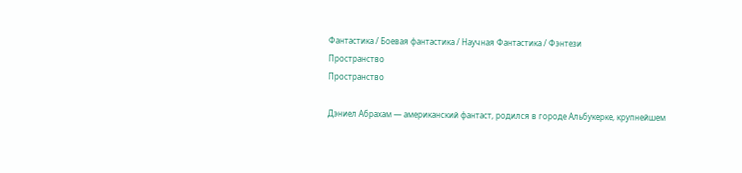Фантастика / Боевая фантастика / Научная Фантастика / Фэнтези
Пространство
Пространство

Дэниел Абрахам — американский фантаст, родился в городе Альбукерке, крупнейшем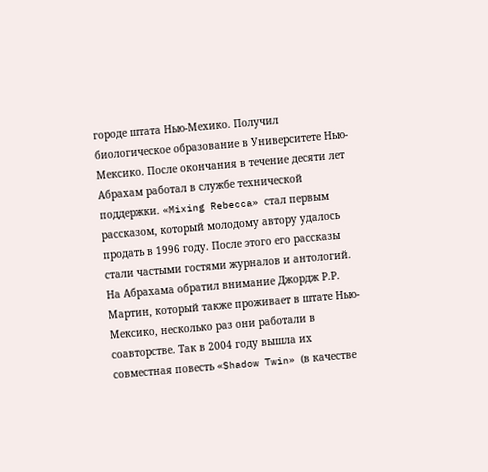городе штата Нью-Мехико. Получил биологическое образование в Университете Нью-Мексико. После окончания в течение десяти лет Абрахам работал в службе технической поддержки. «Mixing Rebecca» стал первым рассказом, который молодому автору удалось продать в 1996 году. После этого его рассказы стали частыми гостями журналов и антологий. На Абрахама обратил внимание Джордж Р.Р. Мартин, который также проживает в штате Нью-Мексико, несколько раз они работали в соавторстве. Так в 2004 году вышла их совместная повесть «Shadow Twin» (в качестве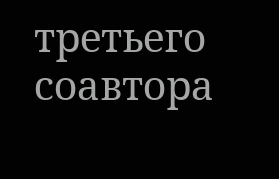третьего соавтора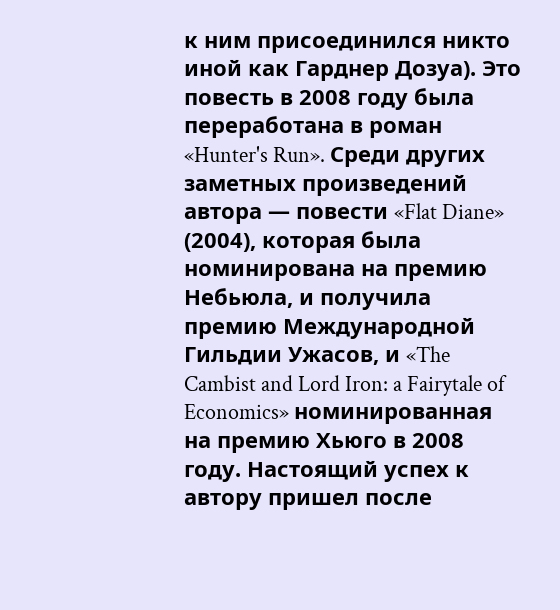к ним присоединился никто иной как Гарднер Дозуа). Это повесть в 2008 году была переработана в роман «Hunter's Run». Среди других заметных произведений автора — повести «Flat Diane» (2004), которая была номинирована на премию Небьюла, и получила премию Международной Гильдии Ужасов, и «The Cambist and Lord Iron: a Fairytale of Economics» номинированная на премию Хьюго в 2008 году. Настоящий успех к автору пришел после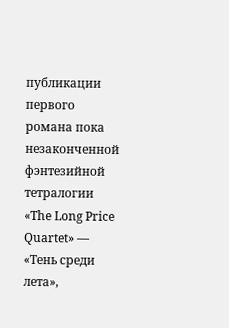публикации первого романа пока незаконченной фэнтезийной тетралогии «The Long Price Quartet» — «Тень среди лета»,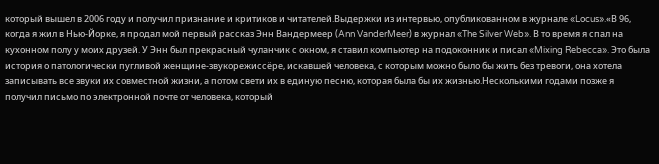который вышел в 2006 году и получил признание и критиков и читателей.Выдержки из интервью, опубликованном в журнале «Locus».«В 96, когда я жил в Нью-Йорке, я продал мой первый рассказ Энн Вандермеер (Ann VanderMeer) в журнал «The Silver Web». В то время я спал на кухонном полу у моих друзей. У Энн был прекрасный чуланчик с окном, я ставил компьютер на подоконник и писал «Mixing Rebecca». Это была история о патологически пугливой женщине-звукорежиссёре, искавшей человека, с которым можно было бы жить без тревоги, она хотела записывать все звуки их совместной жизни, а потом свети их в единую песню, которая была бы их жизнью.Несколькими годами позже я получил письмо по электронной почте от человека, который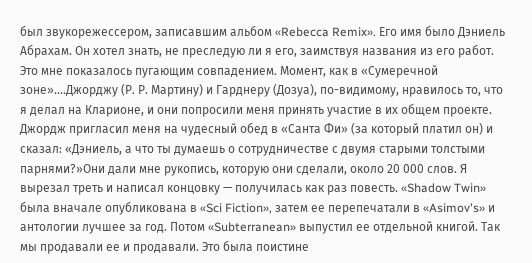был звукорежессером, записавшим альбом «Rebecca Remix». Его имя было Дэниель Абрахам. Он хотел знать, не преследую ли я его, заимствуя названия из его работ. Это мне показалось пугающим совпадением. Момент, как в «Сумеречной зоне»....Джорджу (Р. Р. Мартину) и Гарднеру (Дозуа), по-видимому, нравилось то, что я делал на Кларионе, и они попросили меня принять участие в их общем проекте. Джордж пригласил меня на чудесный обед в «Санта Фи» (за который платил он) и сказал: «Дэниель, а что ты думаешь о сотрудничестве с двумя старыми толстыми парнями?»Они дали мне рукопись, которую они сделали, около 20 000 слов. Я вырезал треть и написал концовку — получилась как раз повесть. «Shadow Twin» была вначале опубликована в «Sci Fiction», затем ее перепечатали в «Asimov's» и антологии лучшее за год. Потом «Subterranean» выпустил ее отдельной книгой. Так мы продавали ее и продавали. Это была поистине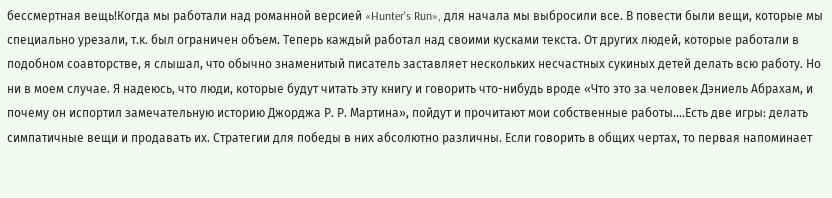бессмертная вещь!Когда мы работали над романной версией «Hunter's Run», для начала мы выбросили все. В повести были вещи, которые мы специально урезали, т.к. был ограничен объем. Теперь каждый работал над своими кусками текста. От других людей, которые работали в подобном соавторстве, я слышал, что обычно знаменитый писатель заставляет нескольких несчастных сукиных детей делать всю работу. Но ни в моем случае. Я надеюсь, что люди, которые будут читать эту книгу и говорить что-нибудь вроде «Что это за человек Дэниель Абрахам, и почему он испортил замечательную историю Джорджа Р. Р. Мартина», пойдут и прочитают мои собственные работы....Есть две игры: делать симпатичные вещи и продавать их. Стратегии для победы в них абсолютно различны. Если говорить в общих чертах, то первая напоминает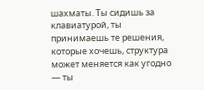шахматы. Ты сидишь за клавиатурой, ты принимаешь те решения, которые хочешь, структура может меняется как угодно — ты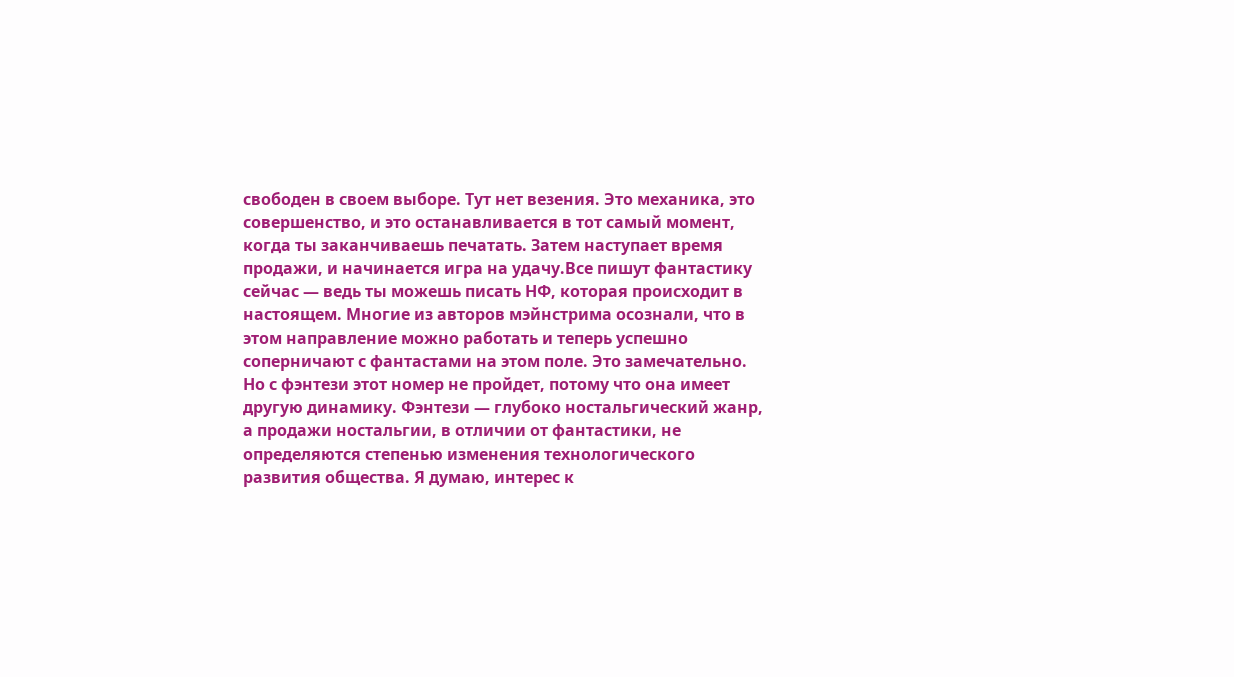свободен в своем выборе. Тут нет везения. Это механика, это совершенство, и это останавливается в тот самый момент, когда ты заканчиваешь печатать. Затем наступает время продажи, и начинается игра на удачу.Все пишут фантастику сейчас — ведь ты можешь писать НФ, которая происходит в настоящем. Многие из авторов мэйнстрима осознали, что в этом направление можно работать и теперь успешно соперничают с фантастами на этом поле. Это замечательно. Но с фэнтези этот номер не пройдет, потому что она имеет другую динамику. Фэнтези — глубоко ностальгический жанр, а продажи ностальгии, в отличии от фантастики, не определяются степенью изменения технологического развития общества. Я думаю, интерес к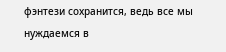фэнтези сохранится, ведь все мы нуждаемся в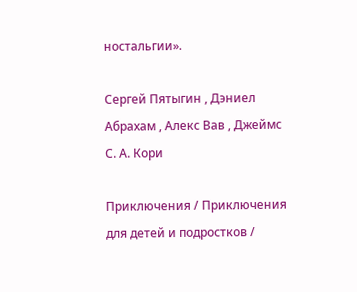ностальгии».

Сергей Пятыгин , Дэниел Абрахам , Алекс Вав , Джеймс С. А. Кори

Приключения / Приключения для детей и подростков /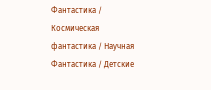Фантастика / Космическая фантастика / Научная Фантастика / Детские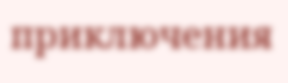приключения